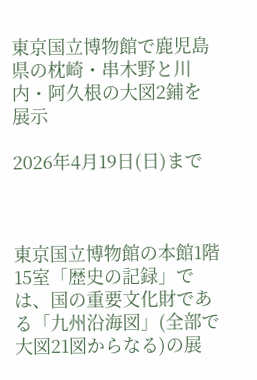東京国立博物館で鹿児島県の枕崎・串木野と川内・阿久根の大図2鋪を展示

2026年4月19日(日)まで



東京国立博物館の本館1階15室「歴史の記録」では、国の重要文化財である「九州沿海図」(全部で大図21図からなる)の展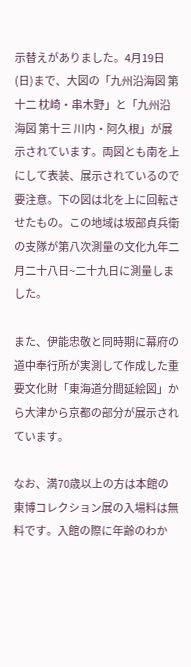示替えがありました。4月19日(日)まで、大図の「九州沿海図 第十二 枕崎・串木野」と「九州沿海図 第十三 川内・阿久根」が展示されています。両図とも南を上にして表装、展示されているので要注意。下の図は北を上に回転させたもの。この地域は坂部貞兵衛の支隊が第八次測量の文化九年二月二十八日~二十九日に測量しました。

また、伊能忠敬と同時期に幕府の道中奉行所が実測して作成した重要文化財「東海道分間延絵図」から大津から京都の部分が展示されています。

なお、満70歳以上の方は本館の東博コレクション展の入場料は無料です。入館の際に年齢のわか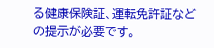る健康保険証、運転免許証などの提示が必要です。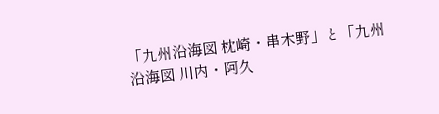「九州沿海図 枕崎・串木野」と「九州沿海図 川内・阿久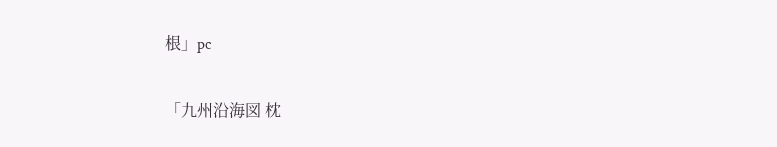根」pc

「九州沿海図 枕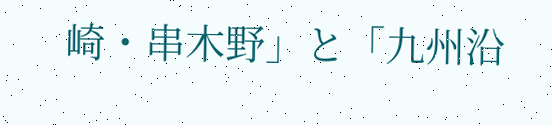崎・串木野」と「九州沿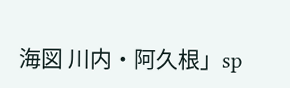海図 川内・阿久根」sp